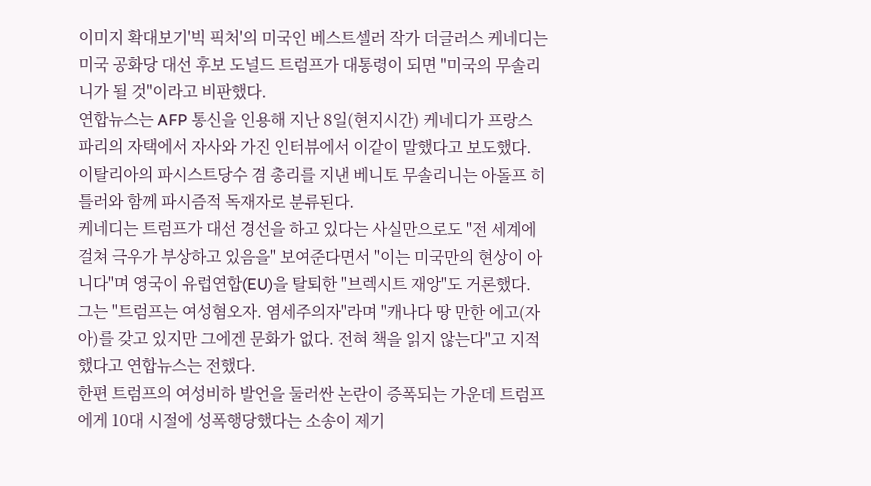이미지 확대보기'빅 픽처'의 미국인 베스트셀러 작가 더글러스 케네디는 미국 공화당 대선 후보 도널드 트럼프가 대통령이 되면 "미국의 무솔리니가 될 것"이라고 비판했다.
연합뉴스는 AFP 통신을 인용해 지난 8일(현지시간) 케네디가 프랑스 파리의 자택에서 자사와 가진 인터뷰에서 이같이 말했다고 보도했다.
이탈리아의 파시스트당수 겸 총리를 지낸 베니토 무솔리니는 아돌프 히틀러와 함께 파시즘적 독재자로 분류된다.
케네디는 트럼프가 대선 경선을 하고 있다는 사실만으로도 "전 세계에 걸쳐 극우가 부상하고 있음을" 보여준다면서 "이는 미국만의 현상이 아니다"며 영국이 유럽연합(EU)을 탈퇴한 "브렉시트 재앙"도 거론했다.
그는 "트럼프는 여성혐오자. 염세주의자"라며 "캐나다 땅 만한 에고(자아)를 갖고 있지만 그에겐 문화가 없다. 전혀 책을 읽지 않는다"고 지적했다고 연합뉴스는 전했다.
한편 트럼프의 여성비하 발언을 둘러싼 논란이 증폭되는 가운데 트럼프에게 10대 시절에 성폭행당했다는 소송이 제기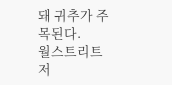돼 귀추가 주목된다.
월스트리트저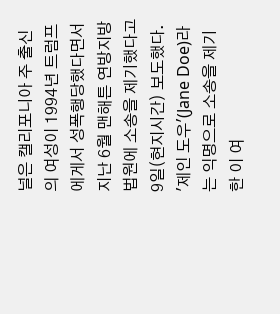널은 캘리포니아 주 출신의 여성이 1994년 트럼프에게서 성폭행당했다면서 지난 6월 맨해튼 연방지방법원에 소송을 제기했다고 9일(현지시간) 보도했다.
'제인 도우'(Jane Doe)라는 익명으로 소송을 제기한 이 여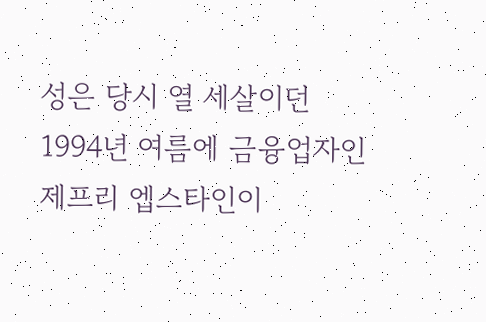성은 당시 열 세살이던 1994년 여름에 금융업자인 제프리 엡스타인이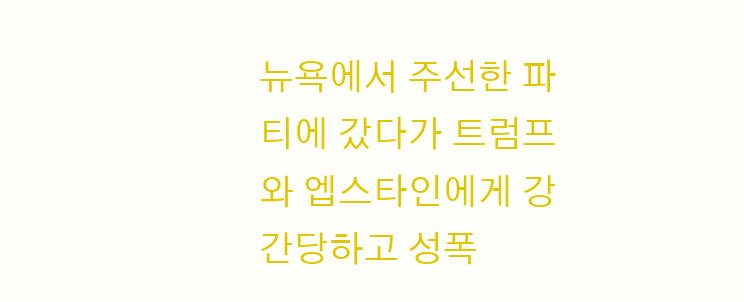뉴욕에서 주선한 파티에 갔다가 트럼프와 엡스타인에게 강간당하고 성폭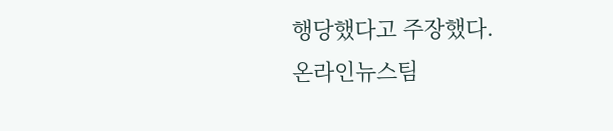행당했다고 주장했다.
온라인뉴스팀